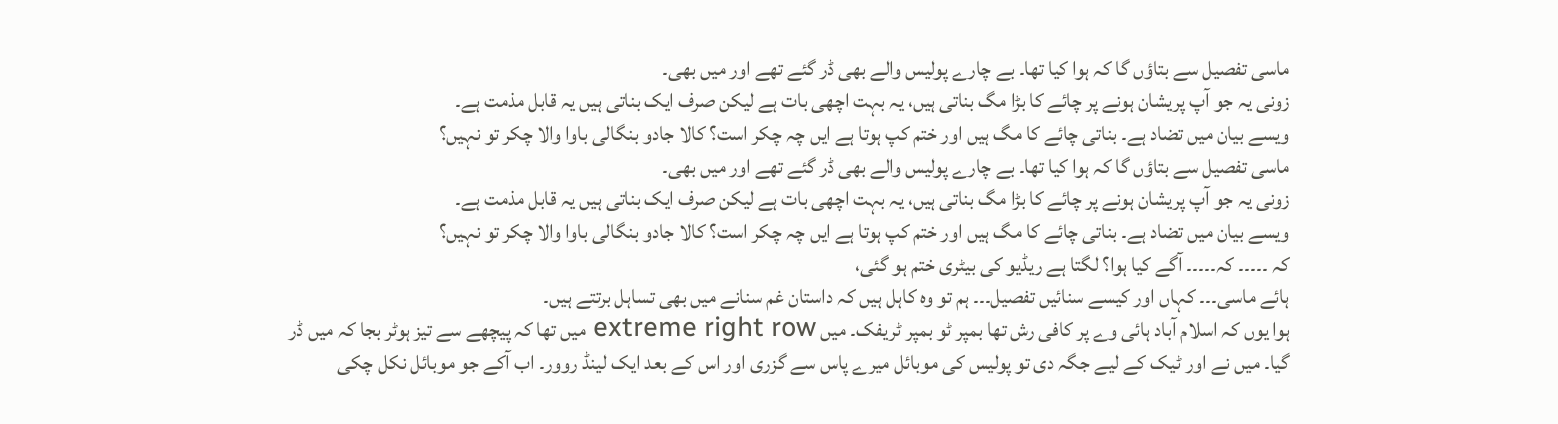ماسی تفصیل سے بتاؤں گا کہ ہوا کیا تھا۔ بے چارے پولیس والے بھی ڈر گئے تھے اور میں بھی۔
زونی یہ جو آپ پریشان ہونے پر چائے کا بڑا مگ بناتی ہیں، یہ بہت اچھی بات ہے لیکن صرف ایک بناتی ہیں یہ قابل مذمت ہے۔
ویسے بیان میں تضاد ہے۔ بناتی چائے کا مگ ہیں اور ختم کپ ہوتا ہے ایں چہ چکر است؟ کالا جادو بنگالی باوا والا چکر تو نہیں؟
ماسی تفصیل سے بتاؤں گا کہ ہوا کیا تھا۔ بے چارے پولیس والے بھی ڈر گئے تھے اور میں بھی۔
زونی یہ جو آپ پریشان ہونے پر چائے کا بڑا مگ بناتی ہیں، یہ بہت اچھی بات ہے لیکن صرف ایک بناتی ہیں یہ قابل مذمت ہے۔
ویسے بیان میں تضاد ہے۔ بناتی چائے کا مگ ہیں اور ختم کپ ہوتا ہے ایں چہ چکر است؟ کالا جادو بنگالی باوا والا چکر تو نہیں؟
کہ ۔۔۔۔۔ کہ۔۔۔۔۔ آگے کیا ہوا؟ لگتا ہے ریڈیو کی بیٹری ختم ہو گئی،
ہائے ماسی۔۔۔ کہاں اور کیسے سنائیں تفصیل۔۔۔ ہم تو وہ کاہل ہیں کہ داستان غم سنانے میں بھی تساہل برتتے ہیں۔
ہوا یوں کہ اسلام آباد ہائی وے پر کافی رش تھا بمپر ٹو بمپر ٹریفک۔ میں extreme right row میں تھا کہ پیچھے سے تیز ہوٹر بجا کہ میں ڈر گیا۔ میں نے اور ٹیک کے لیے جگہ دی تو پولیس کی موبائل میرے پاس سے گزری اور اس کے بعد ایک لینڈ روور۔ اب آکے جو موبائل نکل چکی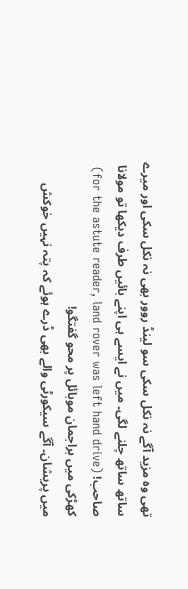تھی وہ مزید آگے نہ نکل سکی سو لینڈ روور بھی نہ نکل سکی اور میرے ساتھ ساتھ چلنے لگی۔ میں نے ایسے ہی اپنے بائیں طرف دیکھا تو مولانا صاحب! (for the astute reader, land rover was left hand drive) کھڑکی میں براجمان موبائل پر محو گفتگو!
میں پریشان۔ آگے سیکورٹی والے بھی ڈرے ہوئے کہ پتہ نہیں خوکش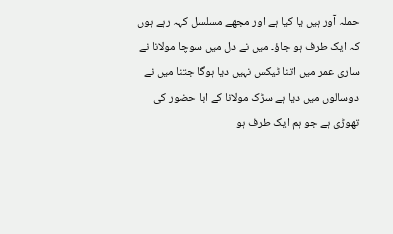حملہ آور ہیں یا کیا ہے اور مجھے مسلسل کہہ رہے ہوں کہ ایک طرف ہو جاؤ۔ میں نے دل میں سوچا مولانا نے ساری عمر میں اتنا ٹیکس نہیں دیا ہوگا جتنا میں نے دوسالوں میں دیا ہے سڑک مولانا کے ابا حضور کی تھوڑی ہے جو ہم ایک طرف ہو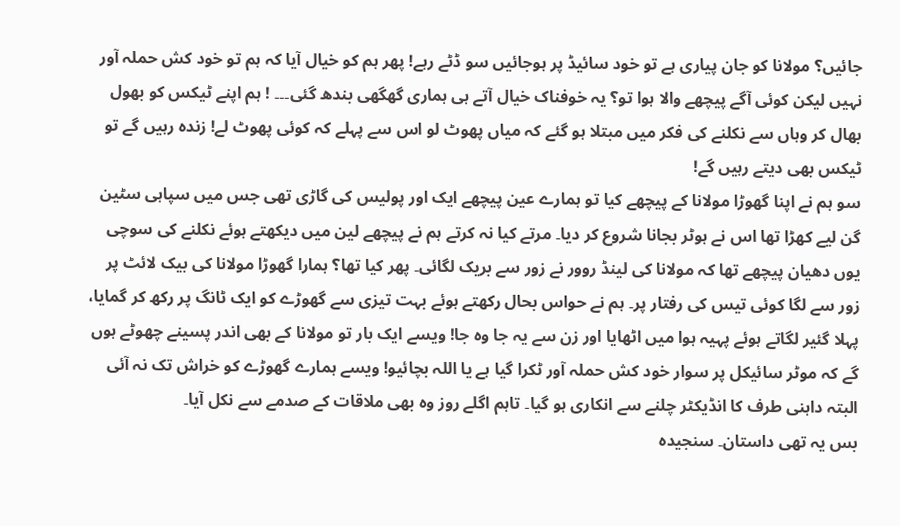جائیں؟ مولانا کو جان پیاری ہے تو خود سائیڈ پر ہوجائیں سو ڈٹے رہے! پھر ہم کو خیال آیا کہ ہم تو خود کش حملہ آور نہیں لیکن کوئی آگے پیچھے والا ہوا تو؟ یہ خوفناک خیال آتے ہی ہماری گھگھی بندھ گئی۔۔۔ ! ہم اپنے ٹیکس کو بھول بھال کر وہاں سے نکلنے کی فکر میں مبتلا ہو گئے کہ میاں پھوٹ لو اس سے پہلے کہ کوئی پھوٹ لے! زندہ رہیں گے تو ٹیکس بھی دیتے رہیں گے!
سو ہم نے اپنا گھوڑا مولانا کے پیچھے کیا تو ہمارے عین پیچھے ایک اور پولیس کی گاڑی تھی جس میں سپاہی سٹین گن لیے کھڑا تھا اس نے ہوٹر بجانا شروع کر دیا۔ مرتے کیا نہ کرتے ہم نے پیچھے لین میں دیکھتے ہوئے نکلنے کی سوچی یوں دھیان پیچھے تھا کہ مولانا کی لینڈ روور نے زور سے بریک لگائی۔ پھر کیا تھا؟ ہمارا گھوڑا مولانا کی بیک لائٹ پر زور سے لگا کوئی تیس کی رفتار پر۔ ہم نے حواس بحال رکھتے ہوئے بہت تیزی سے گھوڑے کو ایک ٹانگ پر رکھ کر گمایا، پہلا گئیر لگاتے ہوئے پہیہ ہوا میں اٹھایا اور زن سے یہ جا وہ جا! ویسے ایک بار تو مولانا کے بھی اندر پسینے چھوٹے ہوں گے کہ موٹر سائیکل پر سوار خود کش حملہ آور ٹکرا گیا ہے یا اللہ بچائیو! ویسے ہمارے گھوڑے کو خراش تک نہ آئی البتہ داہنی طرف کا انڈیکٹر چلنے سے انکاری ہو گیا۔ تاہم اگلے روز وہ بھی ملاقات کے صدمے سے نکل آیا۔
بس یہ تھی داستان۔ سنجیدہ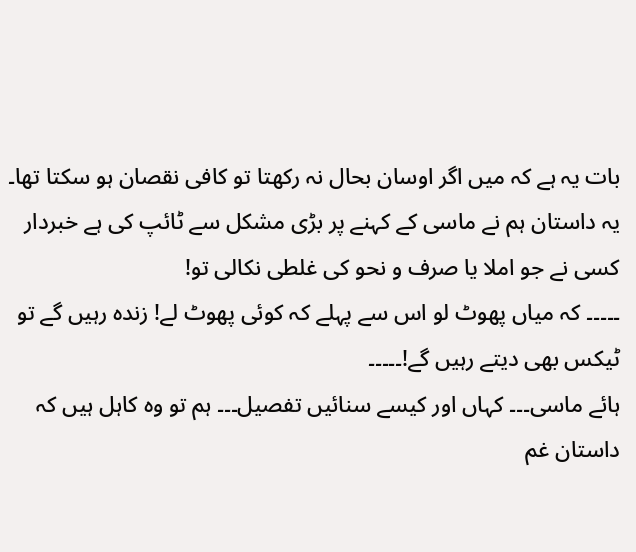بات یہ ہے کہ میں اگر اوسان بحال نہ رکھتا تو کافی نقصان ہو سکتا تھا۔
یہ داستان ہم نے ماسی کے کہنے پر بڑی مشکل سے ٹائپ کی ہے خبردار کسی نے جو املا یا صرف و نحو کی غلطی نکالی تو!
۔۔۔۔۔ کہ میاں پھوٹ لو اس سے پہلے کہ کوئی پھوٹ لے! زندہ رہیں گے تو ٹیکس بھی دیتے رہیں گے!۔۔۔۔۔
ہائے ماسی۔۔۔ کہاں اور کیسے سنائیں تفصیل۔۔۔ ہم تو وہ کاہل ہیں کہ داستان غم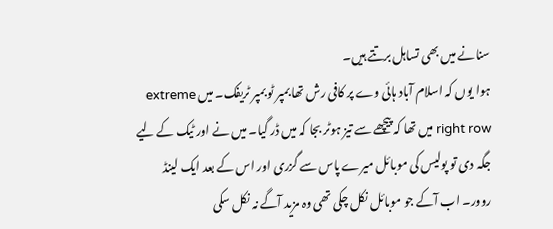سنانے میں بھی تساہل برتتے ہیں۔
ہوا یوں کہ اسلام آباد ہائی وے پر کافی رش تھا بمپر ٹو بمپر ٹریفک۔ میں extreme right row میں تھا کہ پیچھے سے تیز ہوٹر بجا کہ میں ڈر گیا۔ میں نے اور ٹیک کے لیے جگہ دی تو پولیس کی موبائل میرے پاس سے گزری اور اس کے بعد ایک لینڈ روور۔ اب آکے جو موبائل نکل چکی تھی وہ مزید آگے نہ نکل سکی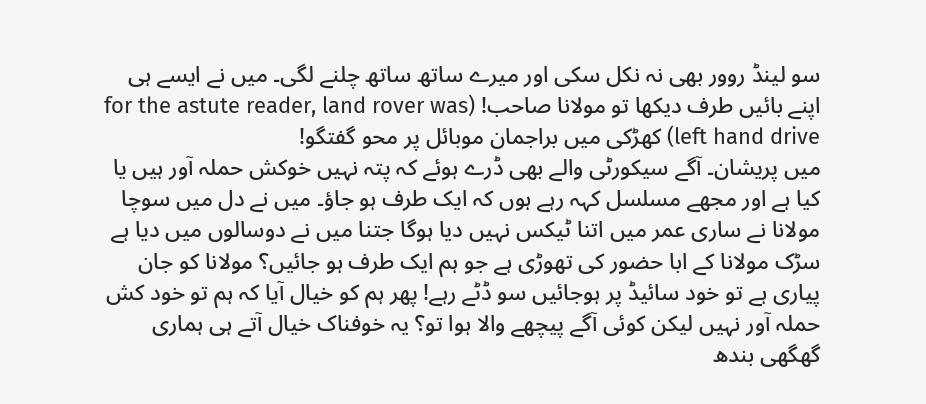سو لینڈ روور بھی نہ نکل سکی اور میرے ساتھ ساتھ چلنے لگی۔ میں نے ایسے ہی اپنے بائیں طرف دیکھا تو مولانا صاحب! (for the astute reader, land rover was left hand drive) کھڑکی میں براجمان موبائل پر محو گفتگو!
میں پریشان۔ آگے سیکورٹی والے بھی ڈرے ہوئے کہ پتہ نہیں خوکش حملہ آور ہیں یا کیا ہے اور مجھے مسلسل کہہ رہے ہوں کہ ایک طرف ہو جاؤ۔ میں نے دل میں سوچا مولانا نے ساری عمر میں اتنا ٹیکس نہیں دیا ہوگا جتنا میں نے دوسالوں میں دیا ہے سڑک مولانا کے ابا حضور کی تھوڑی ہے جو ہم ایک طرف ہو جائیں؟ مولانا کو جان پیاری ہے تو خود سائیڈ پر ہوجائیں سو ڈٹے رہے! پھر ہم کو خیال آیا کہ ہم تو خود کش حملہ آور نہیں لیکن کوئی آگے پیچھے والا ہوا تو؟ یہ خوفناک خیال آتے ہی ہماری گھگھی بندھ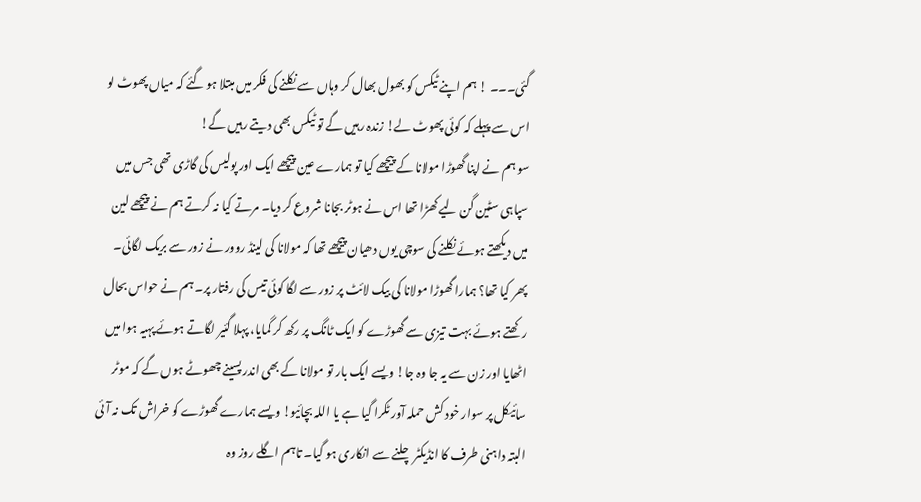گئی۔۔۔ ! ہم اپنے ٹیکس کو بھول بھال کر وہاں سے نکلنے کی فکر میں مبتلا ہو گئے کہ میاں پھوٹ لو اس سے پہلے کہ کوئی پھوٹ لے! زندہ رہیں گے تو ٹیکس بھی دیتے رہیں گے!
سو ہم نے اپنا گھوڑا مولانا کے پیچھے کیا تو ہمارے عین پیچھے ایک اور پولیس کی گاڑی تھی جس میں سپاہی سٹین گن لیے کھڑا تھا اس نے ہوٹر بجانا شروع کر دیا۔ مرتے کیا نہ کرتے ہم نے پیچھے لین میں دیکھتے ہوئے نکلنے کی سوچی یوں دھیان پیچھے تھا کہ مولانا کی لینڈ روور نے زور سے بریک لگائی۔ پھر کیا تھا؟ ہمارا گھوڑا مولانا کی بیک لائٹ پر زور سے لگا کوئی تیس کی رفتار پر۔ ہم نے حواس بحال رکھتے ہوئے بہت تیزی سے گھوڑے کو ایک ٹانگ پر رکھ کر گمایا، پہلا گئیر لگاتے ہوئے پہیہ ہوا میں اٹھایا اور زن سے یہ جا وہ جا! ویسے ایک بار تو مولانا کے بھی اندر پسینے چھوٹے ہوں گے کہ موٹر سائیکل پر سوار خود کش حملہ آور ٹکرا گیا ہے یا اللہ بچائیو! ویسے ہمارے گھوڑے کو خراش تک نہ آئی البتہ داہنی طرف کا انڈیکٹر چلنے سے انکاری ہو گیا۔ تاہم اگلے روز وہ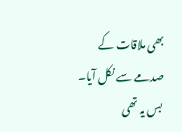بھی ملاقات کے صدمے سے نکل آیا۔
بس یہ تھی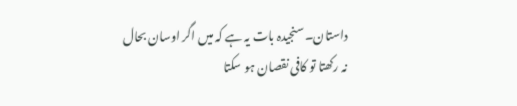داستان۔ سنجیدہ بات یہ ہے کہ میں اگر اوسان بحال نہ رکھتا تو کافی نقصان ہو سکتا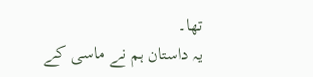تھا۔
یہ داستان ہم نے ماسی کے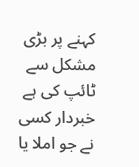کہنے پر بڑی مشکل سے ٹائپ کی ہے خبردار کسی نے جو املا یا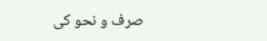صرف و نحو کی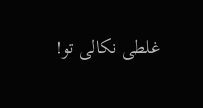غلطی نکالی تو!